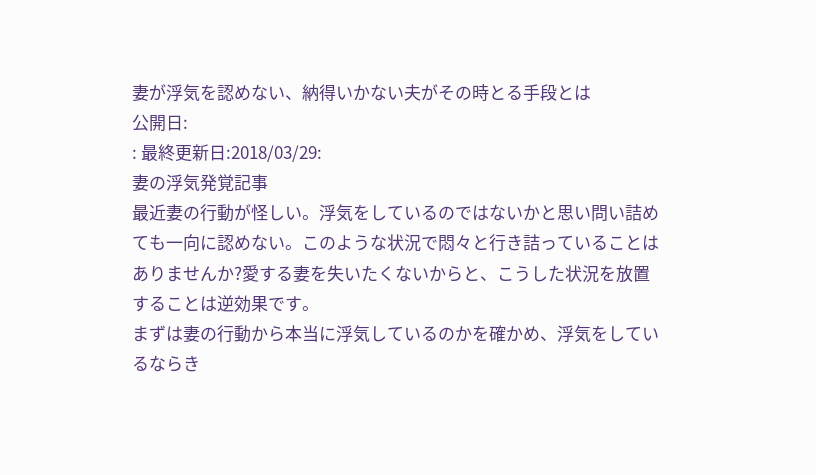妻が浮気を認めない、納得いかない夫がその時とる手段とは
公開日:
: 最終更新日:2018/03/29:
妻の浮気発覚記事
最近妻の行動が怪しい。浮気をしているのではないかと思い問い詰めても一向に認めない。このような状況で悶々と行き詰っていることはありませんか?愛する妻を失いたくないからと、こうした状況を放置することは逆効果です。
まずは妻の行動から本当に浮気しているのかを確かめ、浮気をしているならき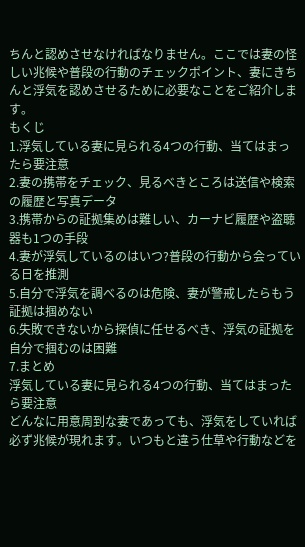ちんと認めさせなければなりません。ここでは妻の怪しい兆候や普段の行動のチェックポイント、妻にきちんと浮気を認めさせるために必要なことをご紹介します。
もくじ
1.浮気している妻に見られる4つの行動、当てはまったら要注意
2.妻の携帯をチェック、見るべきところは送信や検索の履歴と写真データ
3.携帯からの証拠集めは難しい、カーナビ履歴や盗聴器も1つの手段
4.妻が浮気しているのはいつ?普段の行動から会っている日を推測
5.自分で浮気を調べるのは危険、妻が警戒したらもう証拠は掴めない
6.失敗できないから探偵に任せるべき、浮気の証拠を自分で掴むのは困難
7.まとめ
浮気している妻に見られる4つの行動、当てはまったら要注意
どんなに用意周到な妻であっても、浮気をしていれば必ず兆候が現れます。いつもと違う仕草や行動などを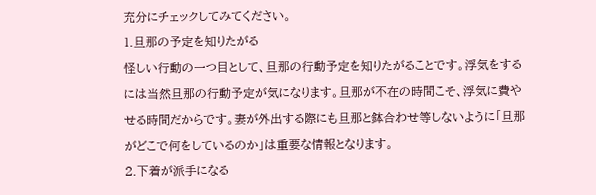充分にチェックしてみてください。
1.旦那の予定を知りたがる
怪しい行動の一つ目として、旦那の行動予定を知りたがることです。浮気をするには当然旦那の行動予定が気になります。旦那が不在の時間こそ、浮気に費やせる時間だからです。妻が外出する際にも旦那と鉢合わせ等しないように「旦那がどこで何をしているのか」は重要な情報となります。
2.下着が派手になる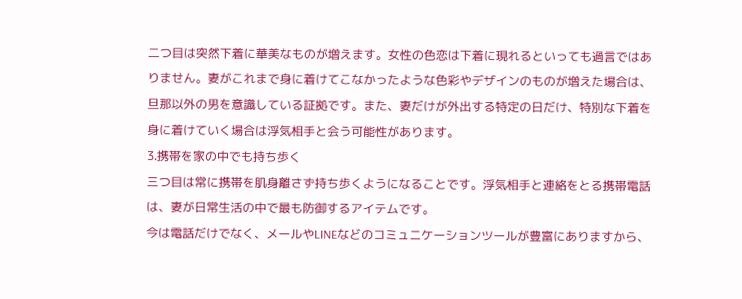二つ目は突然下着に華美なものが増えます。女性の色恋は下着に現れるといっても過言ではありません。妻がこれまで身に着けてこなかったような色彩やデザインのものが増えた場合は、旦那以外の男を意識している証拠です。また、妻だけが外出する特定の日だけ、特別な下着を身に着けていく場合は浮気相手と会う可能性があります。
3.携帯を家の中でも持ち歩く
三つ目は常に携帯を肌身離さず持ち歩くようになることです。浮気相手と連絡をとる携帯電話は、妻が日常生活の中で最も防御するアイテムです。
今は電話だけでなく、メールやLINEなどのコミュニケーションツールが豊富にありますから、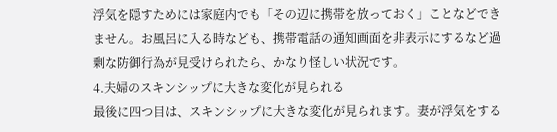浮気を隠すためには家庭内でも「その辺に携帯を放っておく」ことなどできません。お風呂に入る時なども、携帯電話の通知画面を非表示にするなど過剰な防御行為が見受けられたら、かなり怪しい状況です。
4.夫婦のスキンシップに大きな変化が見られる
最後に四つ目は、スキンシップに大きな変化が見られます。妻が浮気をする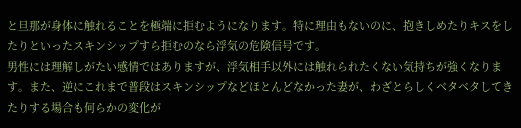と旦那が身体に触れることを極端に拒むようになります。特に理由もないのに、抱きしめたりキスをしたりといったスキンシップすら拒むのなら浮気の危険信号です。
男性には理解しがたい感情ではありますが、浮気相手以外には触れられたくない気持ちが強くなります。また、逆にこれまで普段はスキンシップなどほとんどなかった妻が、わざとらしくベタベタしてきたりする場合も何らかの変化が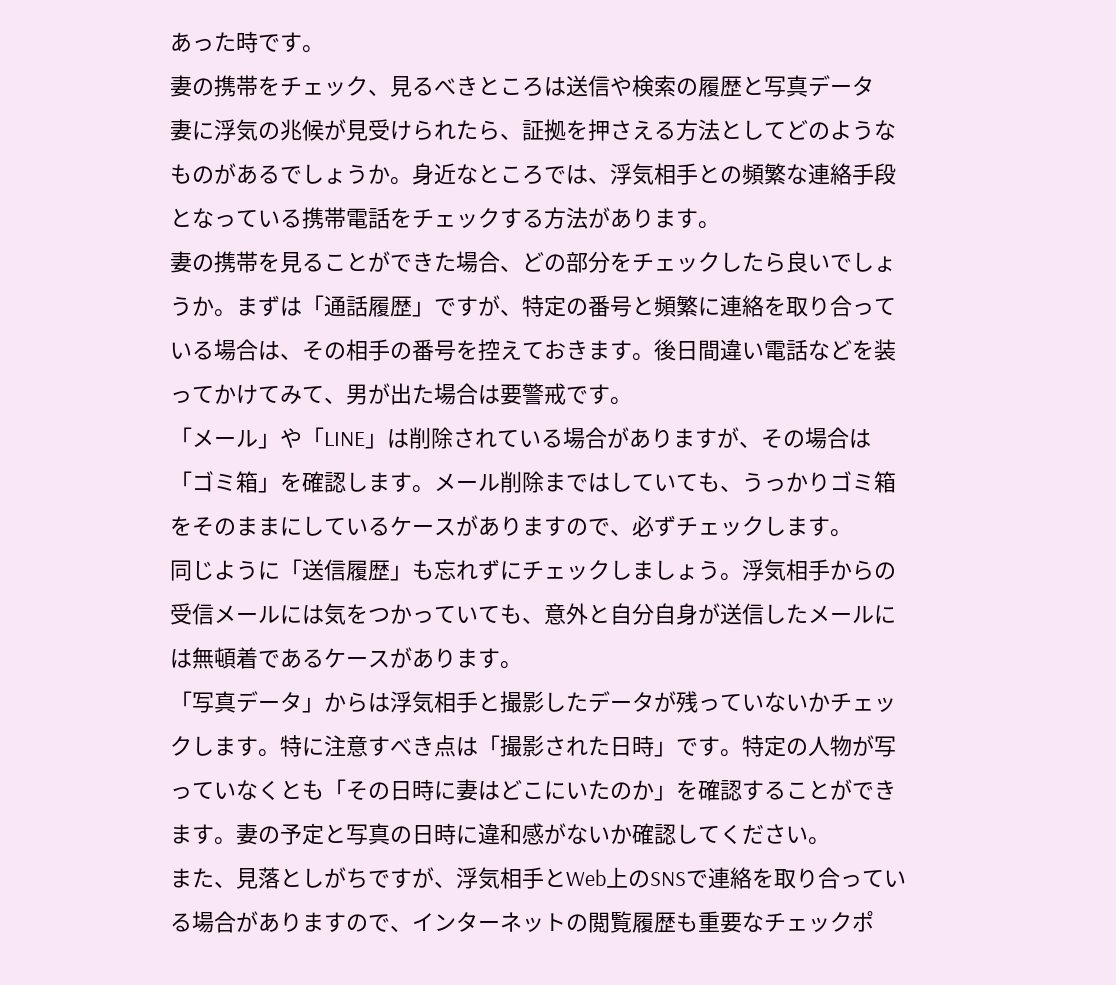あった時です。
妻の携帯をチェック、見るべきところは送信や検索の履歴と写真データ
妻に浮気の兆候が見受けられたら、証拠を押さえる方法としてどのようなものがあるでしょうか。身近なところでは、浮気相手との頻繁な連絡手段となっている携帯電話をチェックする方法があります。
妻の携帯を見ることができた場合、どの部分をチェックしたら良いでしょうか。まずは「通話履歴」ですが、特定の番号と頻繁に連絡を取り合っている場合は、その相手の番号を控えておきます。後日間違い電話などを装ってかけてみて、男が出た場合は要警戒です。
「メール」や「LINE」は削除されている場合がありますが、その場合は「ゴミ箱」を確認します。メール削除まではしていても、うっかりゴミ箱をそのままにしているケースがありますので、必ずチェックします。
同じように「送信履歴」も忘れずにチェックしましょう。浮気相手からの受信メールには気をつかっていても、意外と自分自身が送信したメールには無頓着であるケースがあります。
「写真データ」からは浮気相手と撮影したデータが残っていないかチェックします。特に注意すべき点は「撮影された日時」です。特定の人物が写っていなくとも「その日時に妻はどこにいたのか」を確認することができます。妻の予定と写真の日時に違和感がないか確認してください。
また、見落としがちですが、浮気相手とWeb上のSNSで連絡を取り合っている場合がありますので、インターネットの閲覧履歴も重要なチェックポ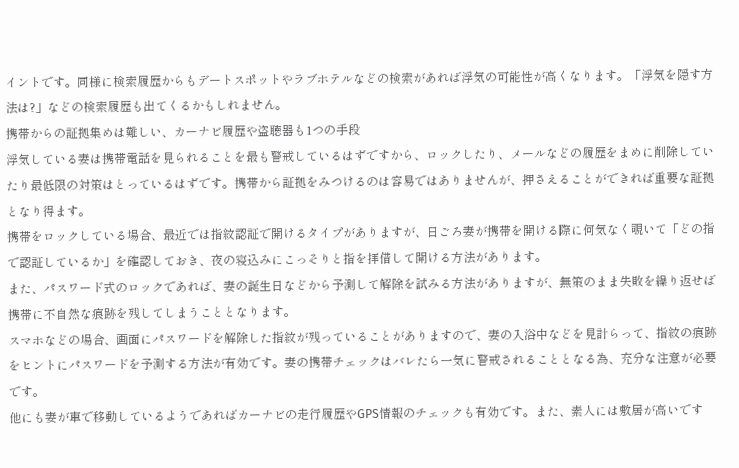イントです。同様に検索履歴からもデートスポットやラブホテルなどの検索があれば浮気の可能性が高くなります。「浮気を隠す方法は?」などの検索履歴も出てくるかもしれません。
携帯からの証拠集めは難しい、カーナビ履歴や盗聴器も1つの手段
浮気している妻は携帯電話を見られることを最も警戒しているはずですから、ロックしたり、メールなどの履歴をまめに削除していたり最低限の対策はとっているはずです。携帯から証拠をみつけるのは容易ではありませんが、押さえることができれば重要な証拠となり得ます。
携帯をロックしている場合、最近では指紋認証で開けるタイプがありますが、日ごろ妻が携帯を開ける際に何気なく覗いて「どの指で認証しているか」を確認しておき、夜の寝込みにこっそりと指を拝借して開ける方法があります。
また、パスワード式のロックであれば、妻の誕生日などから予測して解除を試みる方法がありますが、無策のまま失敗を繰り返せば携帯に不自然な痕跡を残してしまうこととなります。
スマホなどの場合、画面にパスワードを解除した指紋が残っていることがありますので、妻の入浴中などを見計らって、指紋の痕跡をヒントにパスワードを予測する方法が有効です。妻の携帯チェックはバレたら一気に警戒されることとなる為、充分な注意が必要です。
他にも妻が車で移動しているようであればカーナビの走行履歴やGPS情報のチェックも有効です。また、素人には敷居が高いです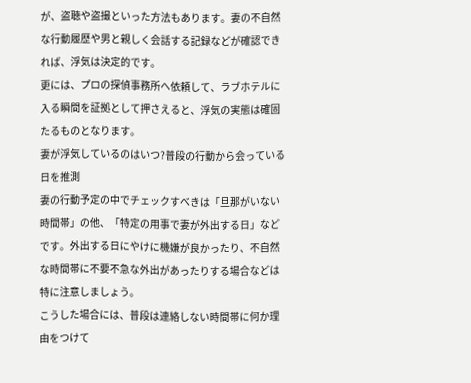が、盗聴や盗撮といった方法もあります。妻の不自然な行動履歴や男と親しく会話する記録などが確認できれば、浮気は決定的です。
更には、プロの探偵事務所へ依頼して、ラブホテルに入る瞬間を証拠として押さえると、浮気の実態は確固たるものとなります。
妻が浮気しているのはいつ?普段の行動から会っている日を推測
妻の行動予定の中でチェックすべきは「旦那がいない時間帯」の他、「特定の用事で妻が外出する日」などです。外出する日にやけに機嫌が良かったり、不自然な時間帯に不要不急な外出があったりする場合などは特に注意しましょう。
こうした場合には、普段は連絡しない時間帯に何か理由をつけて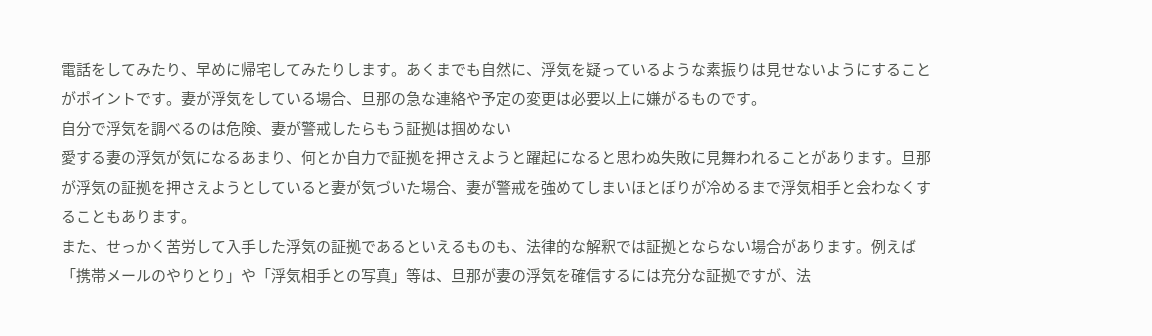電話をしてみたり、早めに帰宅してみたりします。あくまでも自然に、浮気を疑っているような素振りは見せないようにすることがポイントです。妻が浮気をしている場合、旦那の急な連絡や予定の変更は必要以上に嫌がるものです。
自分で浮気を調べるのは危険、妻が警戒したらもう証拠は掴めない
愛する妻の浮気が気になるあまり、何とか自力で証拠を押さえようと躍起になると思わぬ失敗に見舞われることがあります。旦那が浮気の証拠を押さえようとしていると妻が気づいた場合、妻が警戒を強めてしまいほとぼりが冷めるまで浮気相手と会わなくすることもあります。
また、せっかく苦労して入手した浮気の証拠であるといえるものも、法律的な解釈では証拠とならない場合があります。例えば「携帯メールのやりとり」や「浮気相手との写真」等は、旦那が妻の浮気を確信するには充分な証拠ですが、法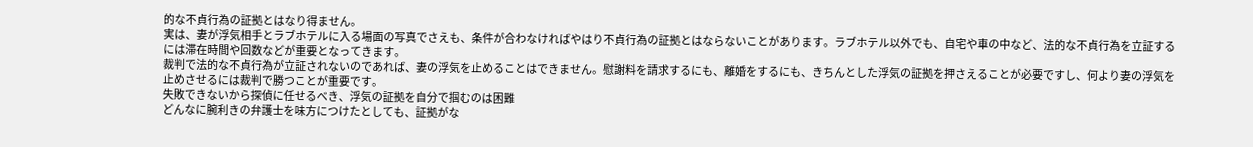的な不貞行為の証拠とはなり得ません。
実は、妻が浮気相手とラブホテルに入る場面の写真でさえも、条件が合わなければやはり不貞行為の証拠とはならないことがあります。ラブホテル以外でも、自宅や車の中など、法的な不貞行為を立証するには滞在時間や回数などが重要となってきます。
裁判で法的な不貞行為が立証されないのであれば、妻の浮気を止めることはできません。慰謝料を請求するにも、離婚をするにも、きちんとした浮気の証拠を押さえることが必要ですし、何より妻の浮気を止めさせるには裁判で勝つことが重要です。
失敗できないから探偵に任せるべき、浮気の証拠を自分で掴むのは困難
どんなに腕利きの弁護士を味方につけたとしても、証拠がな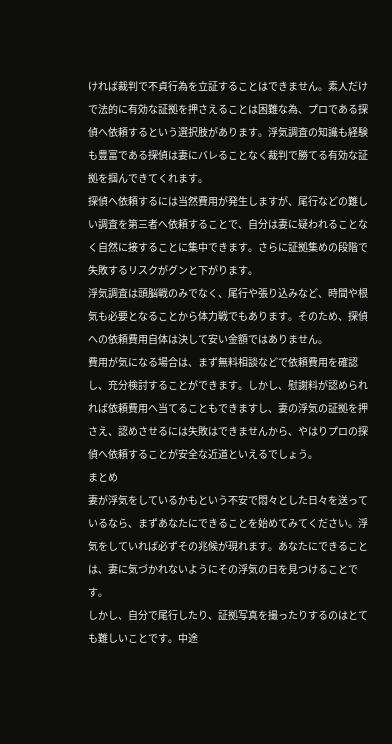ければ裁判で不貞行為を立証することはできません。素人だけで法的に有効な証拠を押さえることは困難な為、プロである探偵へ依頼するという選択肢があります。浮気調査の知識も経験も豊富である探偵は妻にバレることなく裁判で勝てる有効な証拠を掴んできてくれます。
探偵へ依頼するには当然費用が発生しますが、尾行などの難しい調査を第三者へ依頼することで、自分は妻に疑われることなく自然に接することに集中できます。さらに証拠集めの段階で失敗するリスクがグンと下がります。
浮気調査は頭脳戦のみでなく、尾行や張り込みなど、時間や根気も必要となることから体力戦でもあります。そのため、探偵への依頼費用自体は決して安い金額ではありません。
費用が気になる場合は、まず無料相談などで依頼費用を確認し、充分検討することができます。しかし、慰謝料が認められれば依頼費用へ当てることもできますし、妻の浮気の証拠を押さえ、認めさせるには失敗はできませんから、やはりプロの探偵へ依頼することが安全な近道といえるでしょう。
まとめ
妻が浮気をしているかもという不安で悶々とした日々を送っているなら、まずあなたにできることを始めてみてください。浮気をしていれば必ずその兆候が現れます。あなたにできることは、妻に気づかれないようにその浮気の日を見つけることです。
しかし、自分で尾行したり、証拠写真を撮ったりするのはとても難しいことです。中途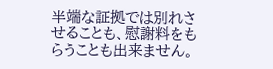半端な証拠では別れさせることも、慰謝料をもらうことも出来ません。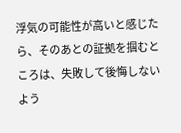浮気の可能性が高いと感じたら、そのあとの証拠を掴むところは、失敗して後悔しないよう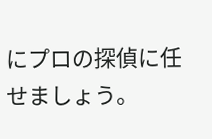にプロの探偵に任せましょう。